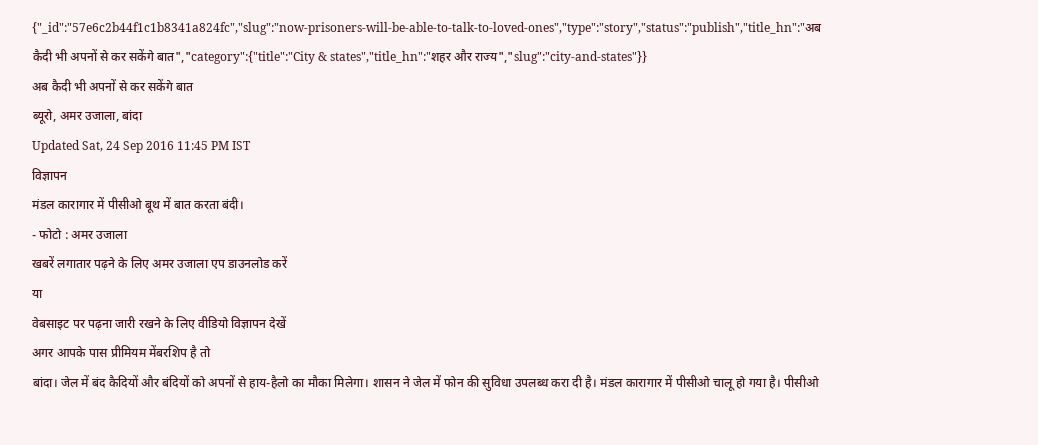{"_id":"57e6c2b44f1c1b8341a824fc","slug":"now-prisoners-will-be-able-to-talk-to-loved-ones","type":"story","status":"publish","title_hn":"अब कैदी भी अपनों से कर सकेंगे बात","category":{"title":"City & states","title_hn":"शहर और राज्य","slug":"city-and-states"}}
अब कैदी भी अपनों से कर सकेंगे बात
ब्यूरो, अमर उजाला, बांदा
Updated Sat, 24 Sep 2016 11:45 PM IST
विज्ञापन
मंडल कारागार में पीसीओ बूथ में बात करता बंदी।
- फोटो : अमर उजाला
खबरें लगातार पढ़ने के लिए अमर उजाला एप डाउनलोड करें
या
वेबसाइट पर पढ़ना जारी रखने के लिए वीडियो विज्ञापन देखें
अगर आपके पास प्रीमियम मेंबरशिप है तो
बांदा। जेल में बंद कैदियों और बंदियों को अपनों से हाय-हैलो का मौका मिलेगा। शासन ने जेल में फोन की सुविधा उपलब्ध करा दी है। मंडल कारागार में पीसीओ चालू हो गया है। पीसीओ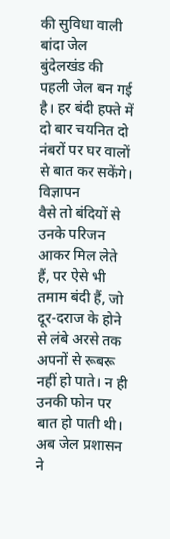की सुविधा वाली बांदा जेल बुंदेलखंड की पहली जेल बन गई है। हर बंदी हफ्ते में दो बार चयनित दो नंबरों पर घर वालों से बात कर सकेंगे।
विज्ञापन
वैसे तो बंदियों से उनके परिजन आकर मिल लेते हैं, पर ऐसे भी तमाम बंदी हैं, जो दूर-दराज के होने से लंबे अरसे तक अपनों से रूबरू नहीं हो पाते। न ही उनकी फोन पर बात हो पाती थी। अब जेल प्रशासन ने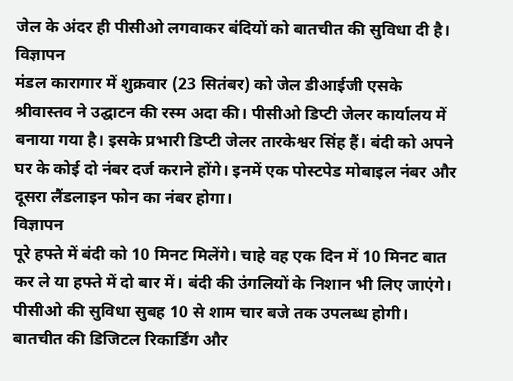जेल के अंदर ही पीसीओ लगवाकर बंदियों को बातचीत की सुविधा दी है।
विज्ञापन
मंडल कारागार में शुक्रवार (23 सितंबर) को जेल डीआईजी एसके श्रीवास्तव ने उद्घाटन की रस्म अदा की। पीसीओ डिप्टी जेलर कार्यालय में बनाया गया है। इसके प्रभारी डिप्टी जेलर तारकेश्वर सिंह हैं। बंदी को अपने घर के कोई दो नंबर दर्ज कराने होंगे। इनमें एक पोस्टपेड मोबाइल नंबर और दूसरा लैंडलाइन फोन का नंबर होगा।
विज्ञापन
पूरे हफ्ते में बंदी को 10 मिनट मिलेंगे। चाहे वह एक दिन में 10 मिनट बात कर ले या हफ्ते में दो बार में। बंदी की उंगलियों के निशान भी लिए जाएंगे। पीसीओ की सुविधा सुबह 10 से शाम चार बजे तक उपलब्ध होगी। बातचीत की डिजिटल रिकार्डिंग और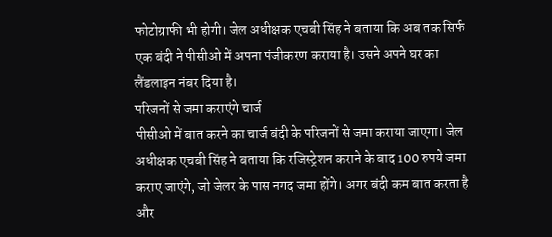फोटोग्राफी भी होगी। जेल अधीक्षक एचबी सिंह ने बताया कि अब तक सिर्फ एक बंदी ने पीसीओ में अपना पंजीकरण कराया है। उसने अपने घर का लैंडलाइन नंबर दिया है।
परिजनों से जमा कराएंगे चार्ज
पीसीओ में बात करने का चार्ज बंदी के परिजनों से जमा कराया जाएगा। जेल अधीक्षक एचबी सिंह ने बताया कि रजिस्ट्रेशन कराने के बाद 100 रुपये जमा कराए जाएंगे, जो जेलर के पास नगद जमा होंगे। अगर बंदी कम बात करता है और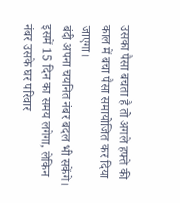उसका पैसा बचता है तो अगले हफ्ते की काल में बचा पैसा समायोजित कर दिया जाएगा।
बंदी अपना चयनित नंबर बदल भी सकेंगे। इसमें 15 दिन का समय लगेगा, लेकिन नंबर उसके घर परिवार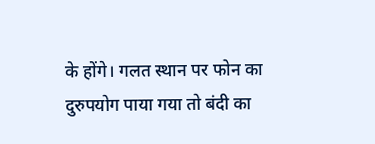के होंगे। गलत स्थान पर फोन का दुरुपयोग पाया गया तो बंदी का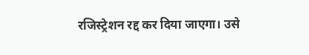रजिस्ट्रेशन रद्द कर दिया जाएगा। उसे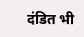दंडित भी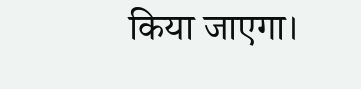किया जाएगा।